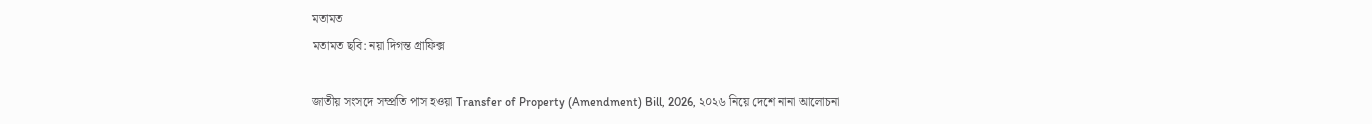মতামত
মতামত ছবি: নয়া দিগন্ত গ্রাফিক্স

জাতীয় সংসদে সম্প্রতি পাস হওয়া Transfer of Property (Amendment) Bill, 2026, ২০২৬ নিয়ে দেশে নানা আলোচনা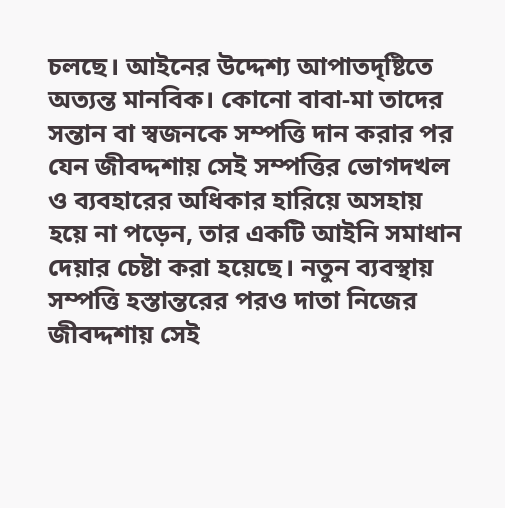চলছে। আইনের উদ্দেশ্য আপাতদৃষ্টিতে অত্যন্ত মানবিক। কোনো বাবা-মা তাদের সন্তান বা স্বজনকে সম্পত্তি দান করার পর যেন জীবদ্দশায় সেই সম্পত্তির ভোগদখল ও ব্যবহারের অধিকার হারিয়ে অসহায় হয়ে না পড়েন, তার একটি আইনি সমাধান দেয়ার চেষ্টা করা হয়েছে। নতুন ব্যবস্থায় সম্পত্তি হস্তান্তরের পরও দাতা নিজের জীবদ্দশায় সেই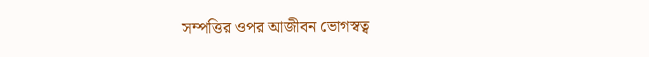সম্পত্তির ওপর আজীবন ভোগস্বত্ব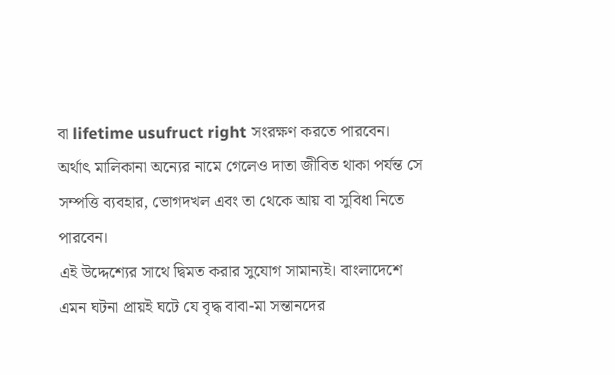বা lifetime usufruct right সংরক্ষণ করতে পারবেন। অর্থাৎ মালিকানা অন্যের নামে গেলেও দাতা জীবিত থাকা পর্যন্ত সে সম্পত্তি ব্যবহার, ভোগদখল এবং তা থেকে আয় বা সুবিধা নিতে পারবেন।
এই উদ্দেশ্যের সাথে দ্বিমত করার সুযোগ সামান্যই। বাংলাদেশে এমন ঘটনা প্রায়ই ঘটে যে বৃদ্ধ বাবা-মা সন্তানদের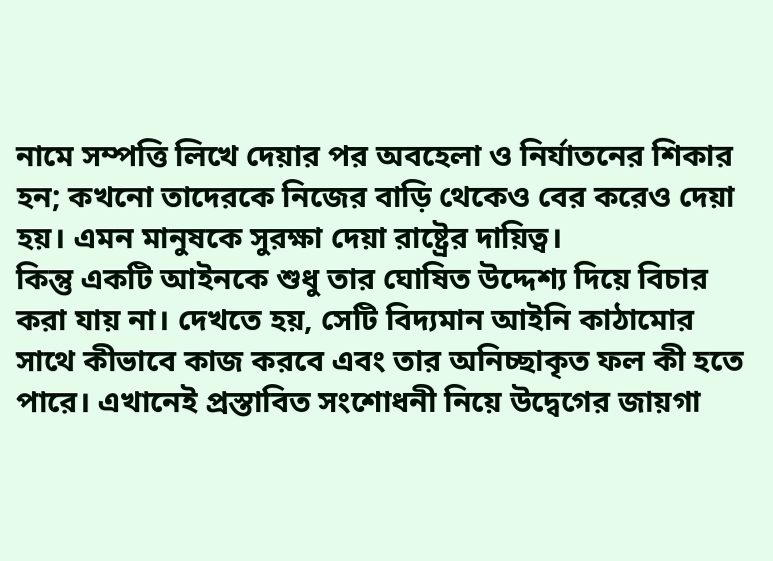নামে সম্পত্তি লিখে দেয়ার পর অবহেলা ও নির্যাতনের শিকার হন; কখনো তাদেরকে নিজের বাড়ি থেকেও বের করেও দেয়া হয়। এমন মানুষকে সুরক্ষা দেয়া রাষ্ট্রের দায়িত্ব।
কিন্তু একটি আইনকে শুধু তার ঘোষিত উদ্দেশ্য দিয়ে বিচার করা যায় না। দেখতে হয়, সেটি বিদ্যমান আইনি কাঠামোর সাথে কীভাবে কাজ করবে এবং তার অনিচ্ছাকৃত ফল কী হতে পারে। এখানেই প্রস্তাবিত সংশোধনী নিয়ে উদ্বেগের জায়গা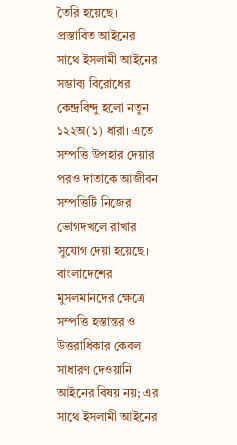তৈরি হয়েছে।
প্রস্তাবিত আইনের সাথে ইসলামী আইনের সম্ভাব্য বিরোধের কেন্দ্রবিন্দু হলো নতুন ১২২অ(১) ধারা। এতে সম্পত্তি উপহার দেয়ার পরও দাতাকে আজীবন সম্পত্তিটি নিজের ভোগদখলে রাখার সুযোগ দেয়া হয়েছে। বাংলাদেশের মুসলমানদের ক্ষেত্রে সম্পত্তি হস্তান্তর ও উত্তরাধিকার কেবল সাধারণ দেওয়ানি আইনের বিষয় নয়; এর সাথে ইসলামী আইনের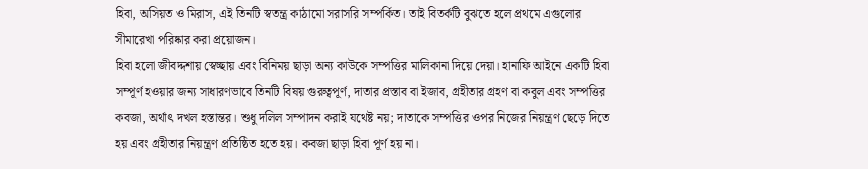হিবা, অসিয়ত ও মিরাস, এই তিনটি স্বতন্ত্র কাঠামো সরাসরি সম্পর্কিত। তাই বিতর্কটি বুঝতে হলে প্রথমে এগুলোর সীমারেখা পরিষ্কার করা প্রয়োজন।
হিবা হলো জীবদ্দশায় স্বেচ্ছায় এবং বিনিময় ছাড়া অন্য কাউকে সম্পত্তির মালিকানা দিয়ে দেয়া। হানাফি আইনে একটি হিবা সম্পূর্ণ হওয়ার জন্য সাধারণভাবে তিনটি বিষয় গুরুত্বপূর্ণ, দাতার প্রস্তাব বা ইজাব, গ্রহীতার গ্রহণ বা কবুল এবং সম্পত্তির কবজা, অর্থাৎ দখল হস্তান্তর। শুধু দলিল সম্পাদন করাই যথেষ্ট নয়; দাতাকে সম্পত্তির ওপর নিজের নিয়ন্ত্রণ ছেড়ে দিতে হয় এবং গ্রহীতার নিয়ন্ত্রণ প্রতিষ্ঠিত হতে হয়। কবজা ছাড়া হিবা পূর্ণ হয় না।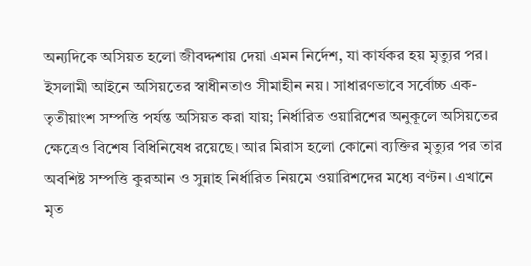অন্যদিকে অসিয়ত হলো জীবদ্দশায় দেয়া এমন নির্দেশ, যা কার্যকর হয় মৃত্যুর পর। ইসলামী আইনে অসিয়তের স্বাধীনতাও সীমাহীন নয়। সাধারণভাবে সর্বোচ্চ এক-তৃতীয়াংশ সম্পত্তি পর্যন্ত অসিয়ত করা যায়; নির্ধারিত ওয়ারিশের অনুকূলে অসিয়তের ক্ষেত্রেও বিশেষ বিধিনিষেধ রয়েছে। আর মিরাস হলো কোনো ব্যক্তির মৃত্যুর পর তার অবশিষ্ট সম্পত্তি কুরআন ও সুন্নাহ নির্ধারিত নিয়মে ওয়ারিশদের মধ্যে বণ্টন। এখানে মৃত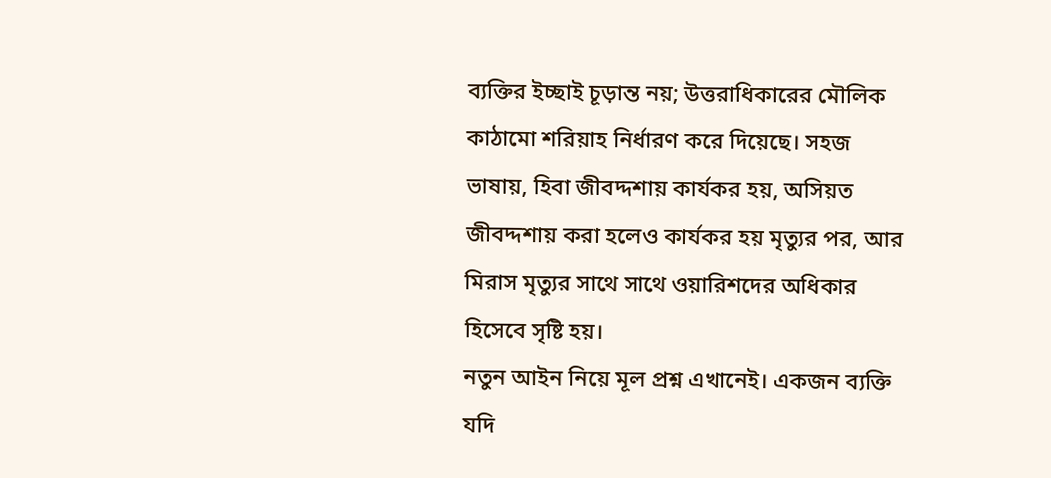ব্যক্তির ইচ্ছাই চূড়ান্ত নয়; উত্তরাধিকারের মৌলিক কাঠামো শরিয়াহ নির্ধারণ করে দিয়েছে। সহজ ভাষায়, হিবা জীবদ্দশায় কার্যকর হয়, অসিয়ত জীবদ্দশায় করা হলেও কার্যকর হয় মৃত্যুর পর, আর মিরাস মৃত্যুর সাথে সাথে ওয়ারিশদের অধিকার হিসেবে সৃষ্টি হয়।
নতুন আইন নিয়ে মূল প্রশ্ন এখানেই। একজন ব্যক্তি যদি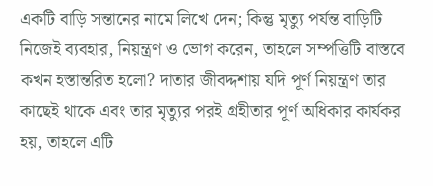একটি বাড়ি সন্তানের নামে লিখে দেন; কিন্তু মৃত্যু পর্যন্ত বাড়িটি নিজেই ব্যবহার, নিয়ন্ত্রণ ও ভোগ করেন, তাহলে সম্পত্তিটি বাস্তবে কখন হস্তান্তরিত হলো? দাতার জীবদ্দশায় যদি পূর্ণ নিয়ন্ত্রণ তার কাছেই থাকে এবং তার মৃত্যুর পরই গ্রহীতার পূর্ণ অধিকার কার্যকর হয়, তাহলে এটি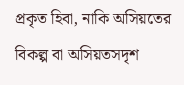প্রকৃত হিবা, নাকি অসিয়তের বিকল্প বা অসিয়তসদৃশ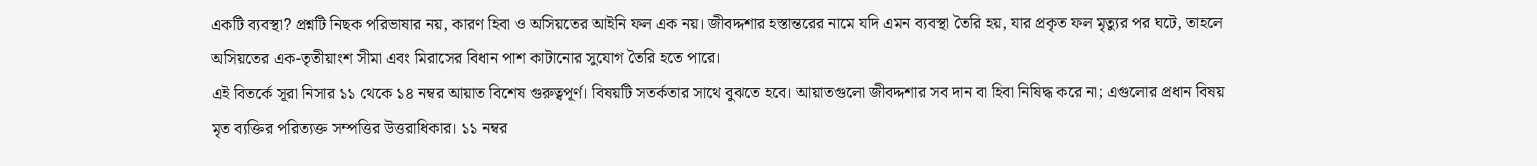একটি ব্যবস্থা? প্রশ্নটি নিছক পরিভাষার নয়, কারণ হিবা ও অসিয়তের আইনি ফল এক নয়। জীবদ্দশার হস্তান্তরের নামে যদি এমন ব্যবস্থা তৈরি হয়, যার প্রকৃত ফল মৃত্যুর পর ঘটে, তাহলে অসিয়তের এক-তৃতীয়াংশ সীমা এবং মিরাসের বিধান পাশ কাটানোর সুযোগ তৈরি হতে পারে।
এই বিতর্কে সূরা নিসার ১১ থেকে ১৪ নম্বর আয়াত বিশেষ গুরুত্বপূর্ণ। বিষয়টি সতর্কতার সাথে বুঝতে হবে। আয়াতগুলো জীবদ্দশার সব দান বা হিবা নিষিদ্ধ করে না; এগুলোর প্রধান বিষয় মৃত ব্যক্তির পরিত্যক্ত সম্পত্তির উত্তরাধিকার। ১১ নম্বর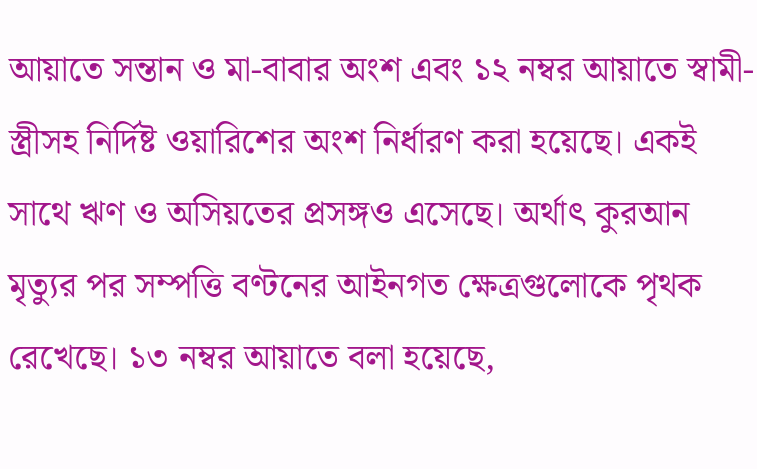আয়াতে সন্তান ও মা-বাবার অংশ এবং ১২ নম্বর আয়াতে স্বামী-স্ত্রীসহ নির্দিষ্ট ওয়ারিশের অংশ নির্ধারণ করা হয়েছে। একই সাথে ঋণ ও অসিয়তের প্রসঙ্গও এসেছে। অর্থাৎ কুরআন মৃত্যুর পর সম্পত্তি বণ্টনের আইনগত ক্ষেত্রগুলোকে পৃথক রেখেছে। ১৩ নম্বর আয়াতে বলা হয়েছে,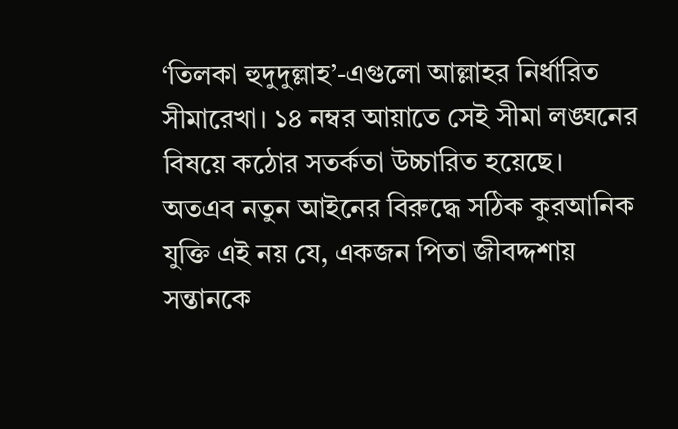‘তিলকা হুদুদুল্লাহ’-এগুলো আল্লাহর নির্ধারিত সীমারেখা। ১৪ নম্বর আয়াতে সেই সীমা লঙ্ঘনের বিষয়ে কঠোর সতর্কতা উচ্চারিত হয়েছে।
অতএব নতুন আইনের বিরুদ্ধে সঠিক কুরআনিক যুক্তি এই নয় যে, একজন পিতা জীবদ্দশায় সন্তানকে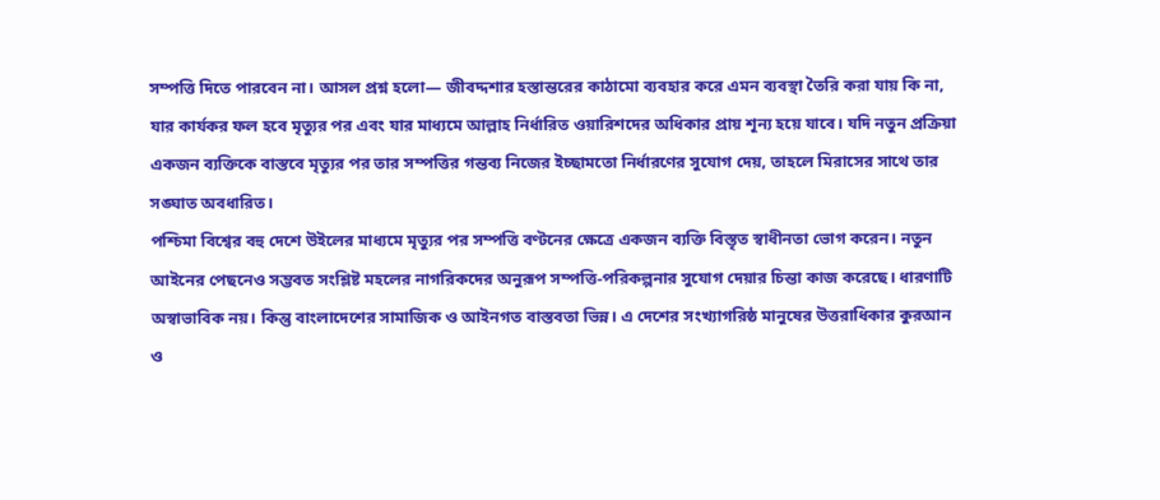সম্পত্তি দিতে পারবেন না। আসল প্রশ্ন হলো— জীবদ্দশার হস্তান্তরের কাঠামো ব্যবহার করে এমন ব্যবস্থা তৈরি করা যায় কি না, যার কার্যকর ফল হবে মৃত্যুর পর এবং যার মাধ্যমে আল্লাহ নির্ধারিত ওয়ারিশদের অধিকার প্রায় শূন্য হয়ে যাবে। যদি নতুন প্রক্রিয়া একজন ব্যক্তিকে বাস্তবে মৃত্যুর পর তার সম্পত্তির গন্তব্য নিজের ইচ্ছামতো নির্ধারণের সুযোগ দেয়, তাহলে মিরাসের সাথে তার সঙ্ঘাত অবধারিত।
পশ্চিমা বিশ্বের বহু দেশে উইলের মাধ্যমে মৃত্যুর পর সম্পত্তি বণ্টনের ক্ষেত্রে একজন ব্যক্তি বিস্তৃত স্বাধীনতা ভোগ করেন। নতুন আইনের পেছনেও সম্ভবত সংশ্লিষ্ট মহলের নাগরিকদের অনুরূপ সম্পত্তি-পরিকল্পনার সুযোগ দেয়ার চিন্তা কাজ করেছে। ধারণাটি অস্বাভাবিক নয়। কিন্তু বাংলাদেশের সামাজিক ও আইনগত বাস্তবতা ভিন্ন। এ দেশের সংখ্যাগরিষ্ঠ মানুষের উত্তরাধিকার কুরআন ও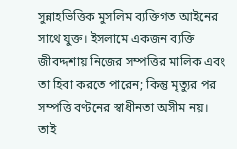সুন্নাহভিত্তিক মুসলিম ব্যক্তিগত আইনের সাথে যুক্ত। ইসলামে একজন ব্যক্তি জীবদ্দশায় নিজের সম্পত্তির মালিক এবং তা হিবা করতে পারেন; কিন্তু মৃত্যুর পর সম্পত্তি বণ্টনের স্বাধীনতা অসীম নয়। তাই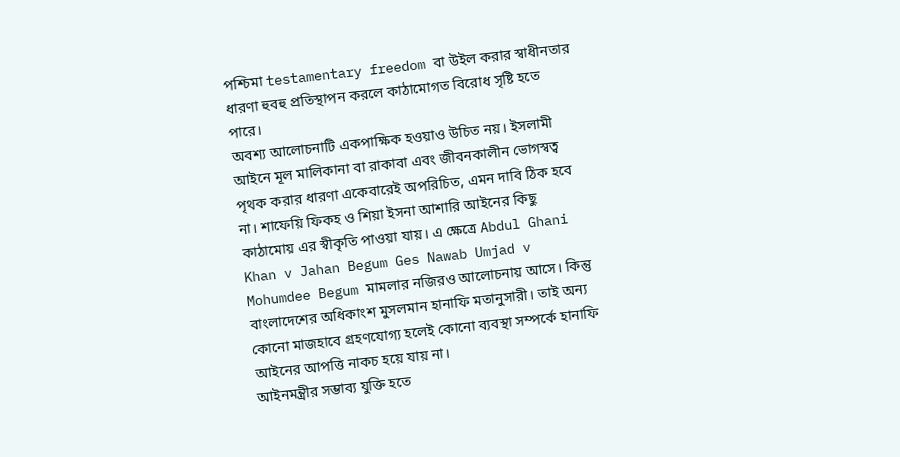পশ্চিমা testamentary freedom বা উইল করার স্বাধীনতার ধারণা হুবহু প্রতিস্থাপন করলে কাঠামোগত বিরোধ সৃষ্টি হতে পারে।
অবশ্য আলোচনাটি একপাক্ষিক হওয়াও উচিত নয়। ইসলামী আইনে মূল মালিকানা বা রাকাবা এবং জীবনকালীন ভোগস্বত্ব পৃথক করার ধারণা একেবারেই অপরিচিত, এমন দাবি ঠিক হবে না। শাফেয়ি ফিকহ ও শিয়া ইসনা আশারি আইনের কিছু কাঠামোয় এর স্বীকৃতি পাওয়া যায়। এ ক্ষেত্রে Abdul Ghani Khan v Jahan Begum Ges Nawab Umjad v Mohumdee Begum মামলার নজিরও আলোচনায় আসে। কিন্তু বাংলাদেশের অধিকাংশ মুসলমান হানাফি মতানুসারী। তাই অন্য কোনো মাজহাবে গ্রহণযোগ্য হলেই কোনো ব্যবস্থা সম্পর্কে হানাফি আইনের আপত্তি নাকচ হয়ে যায় না।
আইনমন্ত্রীর সম্ভাব্য যুক্তি হতে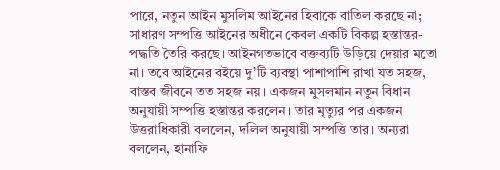পারে, নতুন আইন মুসলিম আইনের হিবাকে বাতিল করছে না; সাধারণ সম্পত্তি আইনের অধীনে কেবল একটি বিকল্প হস্তান্তর-পদ্ধতি তৈরি করছে। আইনগতভাবে বক্তব্যটি উড়িয়ে দেয়ার মতো না। তবে আইনের বইয়ে দু’টি ব্যবস্থা পাশাপাশি রাখা যত সহজ, বাস্তব জীবনে তত সহজ নয়। একজন মুসলমান নতুন বিধান অনুযায়ী সম্পত্তি হস্তান্তর করলেন। তার মৃত্যুর পর একজন উত্তরাধিকারী বললেন, দলিল অনুযায়ী সম্পত্তি তার। অন্যরা বললেন, হানাফি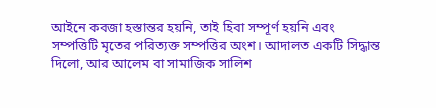আইনে কবজা হস্তান্তর হয়নি, তাই হিবা সম্পূর্ণ হয়নি এবং সম্পত্তিটি মৃতের পরিত্যক্ত সম্পত্তির অংশ। আদালত একটি সিদ্ধান্ত দিলো, আর আলেম বা সামাজিক সালিশ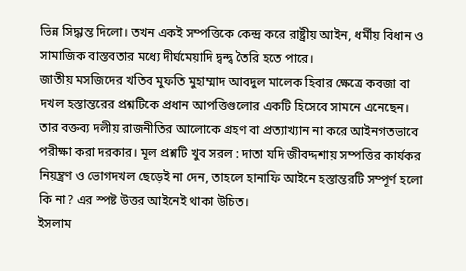ভিন্ন সিদ্ধান্ত দিলো। তখন একই সম্পত্তিকে কেন্দ্র করে রাষ্ট্রীয় আইন, ধর্মীয় বিধান ও সামাজিক বাস্তবতার মধ্যে দীর্ঘমেয়াদি দ্বন্দ্ব তৈরি হতে পারে।
জাতীয় মসজিদের খতিব মুফতি মুহাম্মাদ আবদুল মালেক হিবার ক্ষেত্রে কবজা বা দখল হস্তান্তরের প্রশ্নটিকে প্রধান আপত্তিগুলোর একটি হিসেবে সামনে এনেছেন। তার বক্তব্য দলীয় রাজনীতির আলোকে গ্রহণ বা প্রত্যাখ্যান না করে আইনগতভাবে পরীক্ষা করা দরকার। মূল প্রশ্নটি খুব সরল : দাতা যদি জীবদ্দশায় সম্পত্তির কার্যকর নিয়ন্ত্রণ ও ভোগদখল ছেড়েই না দেন, তাহলে হানাফি আইনে হস্তান্তরটি সম্পূর্ণ হলো কি না? এর স্পষ্ট উত্তর আইনেই থাকা উচিত।
ইসলাম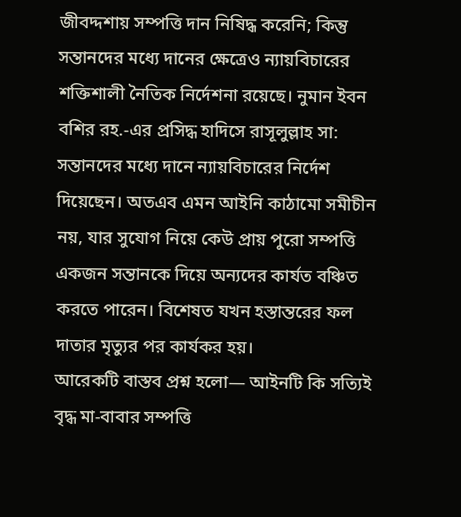জীবদ্দশায় সম্পত্তি দান নিষিদ্ধ করেনি; কিন্তু সন্তানদের মধ্যে দানের ক্ষেত্রেও ন্যায়বিচারের শক্তিশালী নৈতিক নির্দেশনা রয়েছে। নুমান ইবন বশির রহ.-এর প্রসিদ্ধ হাদিসে রাসূলুল্লাহ সা: সন্তানদের মধ্যে দানে ন্যায়বিচারের নির্দেশ দিয়েছেন। অতএব এমন আইনি কাঠামো সমীচীন নয়, যার সুযোগ নিয়ে কেউ প্রায় পুরো সম্পত্তি একজন সন্তানকে দিয়ে অন্যদের কার্যত বঞ্চিত করতে পারেন। বিশেষত যখন হস্তান্তরের ফল দাতার মৃত্যুর পর কার্যকর হয়।
আরেকটি বাস্তব প্রশ্ন হলো— আইনটি কি সত্যিই বৃদ্ধ মা-বাবার সম্পত্তি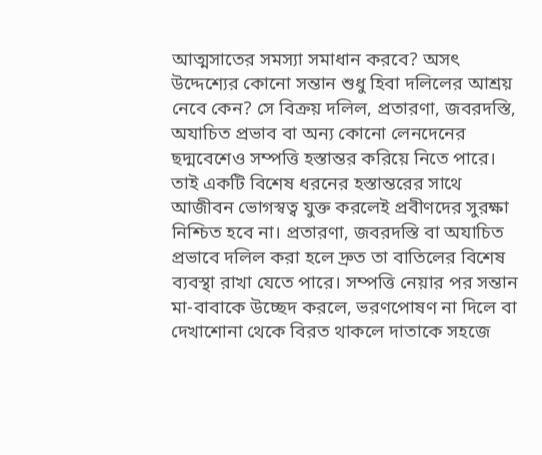আত্মসাতের সমস্যা সমাধান করবে? অসৎ উদ্দেশ্যের কোনো সন্তান শুধু হিবা দলিলের আশ্রয় নেবে কেন? সে বিক্রয় দলিল, প্রতারণা, জবরদস্তি, অযাচিত প্রভাব বা অন্য কোনো লেনদেনের ছদ্মবেশেও সম্পত্তি হস্তান্তর করিয়ে নিতে পারে। তাই একটি বিশেষ ধরনের হস্তান্তরের সাথে আজীবন ভোগস্বত্ব যুক্ত করলেই প্রবীণদের সুরক্ষা নিশ্চিত হবে না। প্রতারণা, জবরদস্তি বা অযাচিত প্রভাবে দলিল করা হলে দ্রুত তা বাতিলের বিশেষ ব্যবস্থা রাখা যেতে পারে। সম্পত্তি নেয়ার পর সন্তান মা-বাবাকে উচ্ছেদ করলে, ভরণপোষণ না দিলে বা দেখাশোনা থেকে বিরত থাকলে দাতাকে সহজে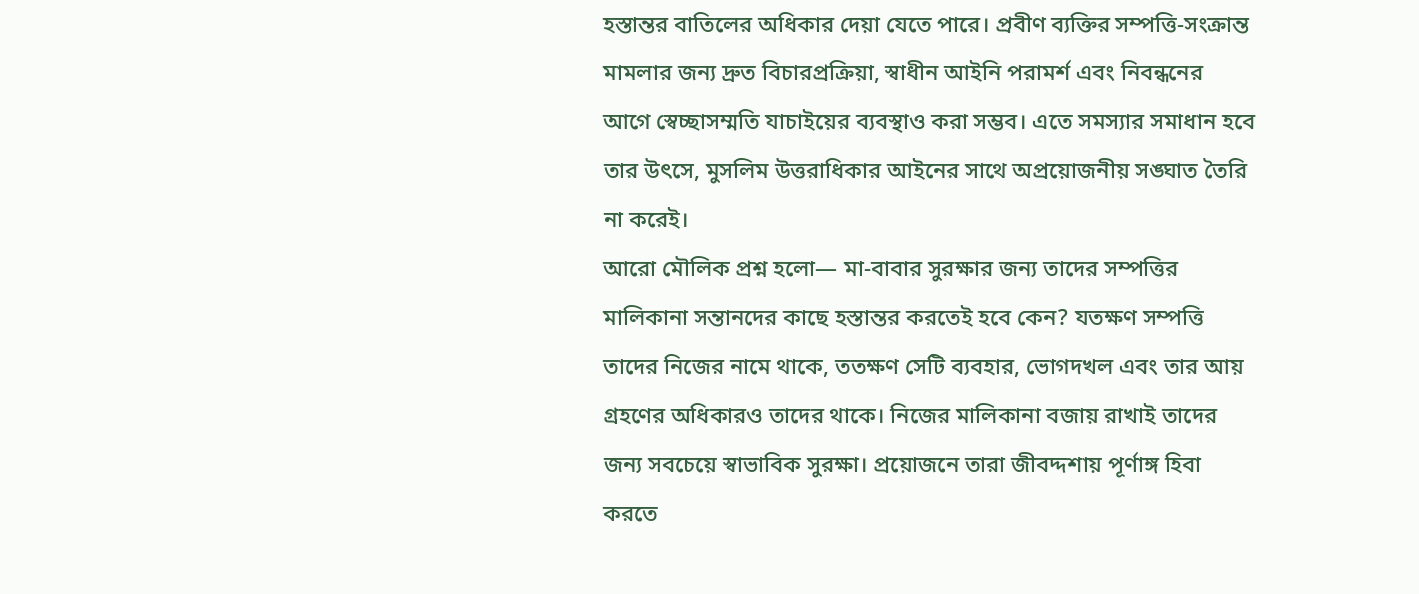হস্তান্তর বাতিলের অধিকার দেয়া যেতে পারে। প্রবীণ ব্যক্তির সম্পত্তি-সংক্রান্ত মামলার জন্য দ্রুত বিচারপ্রক্রিয়া, স্বাধীন আইনি পরামর্শ এবং নিবন্ধনের আগে স্বেচ্ছাসম্মতি যাচাইয়ের ব্যবস্থাও করা সম্ভব। এতে সমস্যার সমাধান হবে তার উৎসে, মুসলিম উত্তরাধিকার আইনের সাথে অপ্রয়োজনীয় সঙ্ঘাত তৈরি না করেই।
আরো মৌলিক প্রশ্ন হলো— মা-বাবার সুরক্ষার জন্য তাদের সম্পত্তির মালিকানা সন্তানদের কাছে হস্তান্তর করতেই হবে কেন? যতক্ষণ সম্পত্তি তাদের নিজের নামে থাকে, ততক্ষণ সেটি ব্যবহার, ভোগদখল এবং তার আয় গ্রহণের অধিকারও তাদের থাকে। নিজের মালিকানা বজায় রাখাই তাদের জন্য সবচেয়ে স্বাভাবিক সুরক্ষা। প্রয়োজনে তারা জীবদ্দশায় পূর্ণাঙ্গ হিবা করতে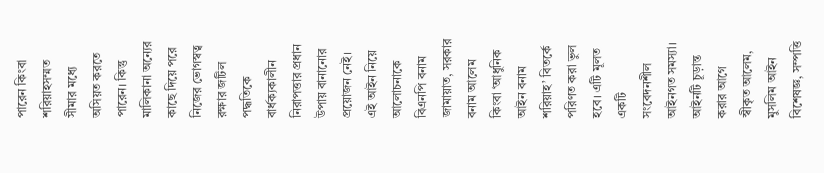পারেন কিংবা শরিয়াহসম্মত সীমার মধ্যে অসিয়ত করতে পারেন। কিন্তু মালিকানা অন্যের কাছে দিয়ে পরে নিজের ভোগস্বত্ব রক্ষার জটিল পদ্ধতিকে বার্ধক্যকালীন নিরাপত্তার প্রধান উপায় বানানোর প্রয়োজন নেই।
এই আইন নিয়ে আলোচনাকে বিএনপি বনাম জামায়াত, সরকার বনাম আলেম কিংবা ‘আধুনিক আইন বনাম শরিয়াহ’ বিতর্কে পরিণত করা ভুল হবে। এটি মূলত একটি সংবেদনশীল আইনগত সমস্যা। আইনটি চূড়ান্ত করার আগে স্বীকৃত আলেম, মুসলিম আইন বিশেষজ্ঞ, সম্পত্তি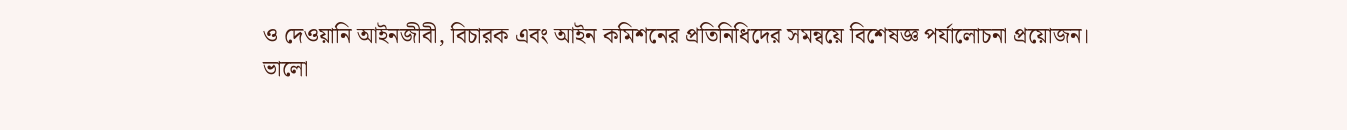ও দেওয়ানি আইনজীবী, বিচারক এবং আইন কমিশনের প্রতিনিধিদের সমন্বয়ে বিশেষজ্ঞ পর্যালোচনা প্রয়োজন।
ভালো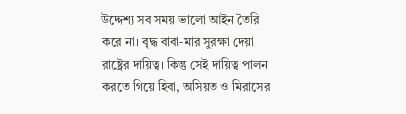উদ্দেশ্য সব সময় ভালো আইন তৈরি করে না। বৃদ্ধ বাবা-মার সুরক্ষা দেয়া রাষ্ট্রের দায়িত্ব। কিন্তু সেই দায়িত্ব পালন করতে গিয়ে হিবা, অসিয়ত ও মিরাসের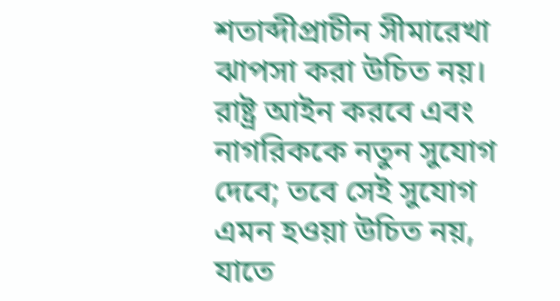শতাব্দীপ্রাচীন সীমারেখা ঝাপসা করা উচিত নয়। রাষ্ট্র আইন করবে এবং নাগরিককে নতুন সুযোগ দেবে; তবে সেই সুযোগ এমন হওয়া উচিত নয়, যাতে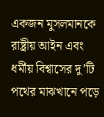একজন মুসলমানকে রাষ্ট্রীয় আইন এবং ধর্মীয় বিশ্বাসের দু’টি পথের মাঝখানে পড়ে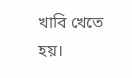খাবি খেতে হয়।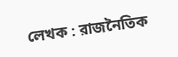লেখক : রাজনৈতিক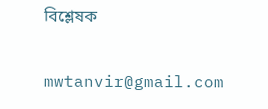বিশ্লেষক

mwtanvir@gmail.com